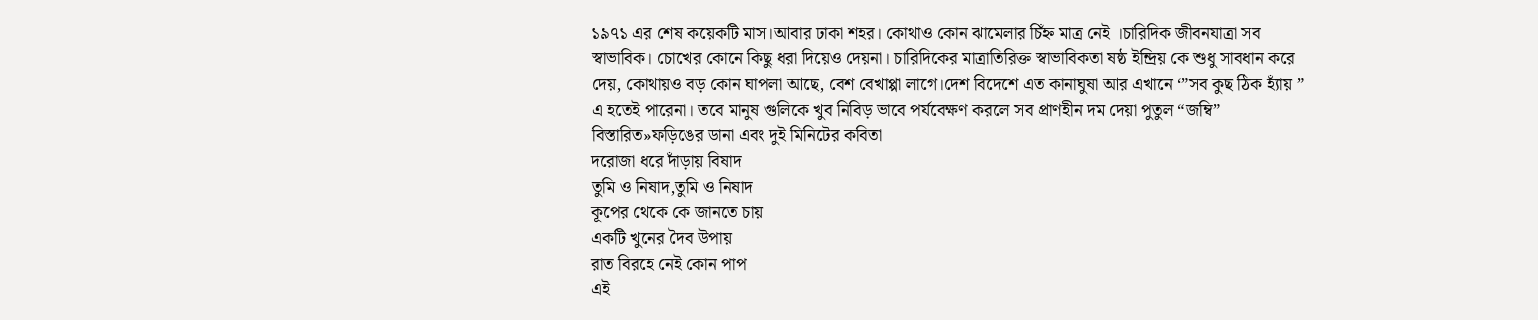১৯৭১ এর শেষ কয়েকটি মাস।আবার ঢাকা শহর। কোথাও কোন ঝামেলার চিঁহ্ন মাত্র নেই ।চারিদিক জীবনযাত্রা সব স্বাভাবিক। চোখের কোনে কিছু ধরা দিয়েও দেয়না। চারিদিকের মাত্রাতিরিক্ত স্বাভাবিকতা ষষ্ঠ ইন্দ্রিয় কে শুধু সাবধান করে দেয়, কোথায়ও বড় কোন ঘাপলা আছে, বেশ বেখাপ্পা লাগে।দেশ বিদেশে এত কানাঘুষা আর এখানে ‘”সব কুছ ঠিক হ্যাঁয় ” এ হতেই পারেনা। তবে মানুষ গুলিকে খুব নিবিড় ভাবে পর্যবেক্ষণ করলে সব প্রাণহীন দম দেয়া পুতুল “জম্বি”
বিস্তারিত»ফড়িঙের ডানা এবং দুই মিনিটের কবিতা
দরোজা ধরে দাঁড়ায় বিষাদ
তুমি ও নিষাদ,তুমি ও নিষাদ
কূপের থেকে কে জানতে চায়
একটি খুনের দৈব উপায়
রাত বিরহে নেই কোন পাপ
এই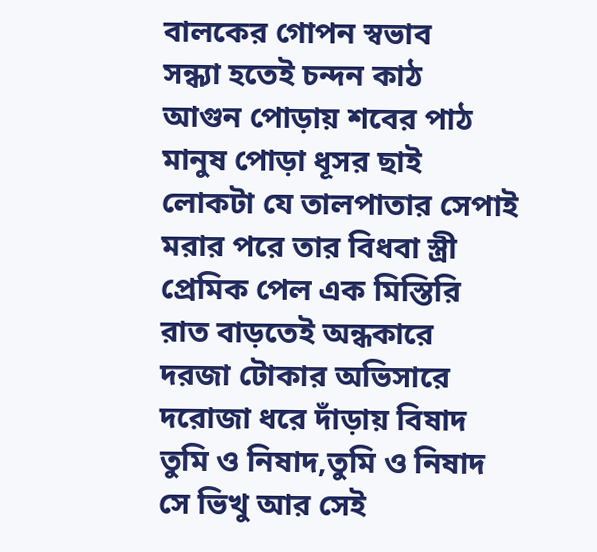বালকের গোপন স্বভাব
সন্ধ্যা হতেই চন্দন কাঠ
আগুন পোড়ায় শবের পাঠ
মানুষ পোড়া ধূসর ছাই
লোকটা যে তালপাতার সেপাই
মরার পরে তার বিধবা স্ত্রী
প্রেমিক পেল এক মিস্তিরি
রাত বাড়তেই অন্ধকারে
দরজা টোকার অভিসারে
দরোজা ধরে দাঁড়ায় বিষাদ
তুমি ও নিষাদ,তুমি ও নিষাদ
সে ভিখু আর সেই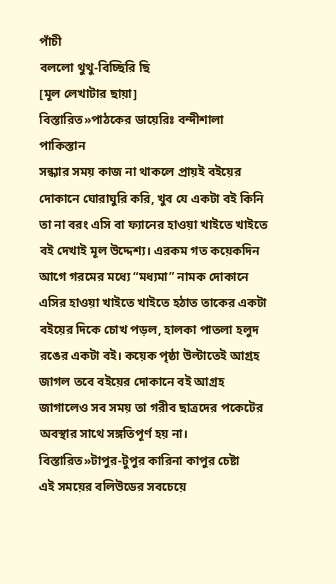পাঁচী
বললো থুথু-বিচ্ছিরি ছি
[মূল লেখাটার ছায়া]
বিস্তারিত»পাঠকের ডায়েরিঃ বন্দীশালা পাকিস্তান
সন্ধ্যার সময় কাজ না থাকলে প্রায়ই বইয়ের দোকানে ঘোরাঘুরি করি, খুব যে একটা বই কিনি তা না বরং এসি বা ফ্যানের হাওয়া খাইতে খাইতে বই দেখাই মূল উদ্দেশ্য। এরকম গত কয়েকদিন আগে গরমের মধ্যে “মধ্যমা” নামক দোকানে এসির হাওয়া খাইতে খাইতে হঠাত তাকের একটা বইয়ের দিকে চোখ পড়ল, হালকা পাতলা হলুদ রঙের একটা বই। কয়েক পৃষ্ঠা উল্টাতেই আগ্রহ জাগল তবে বইয়ের দোকানে বই আগ্রহ জাগালেও সব সময় তা গরীব ছাত্রদের পকেটের অবস্থার সাথে সঙ্গতিপূর্ণ হয় না।
বিস্তারিত»টাপুর-টুপুর কারিনা কাপুর চেষ্টা
এই সময়ের বলিউডের সবচেয়ে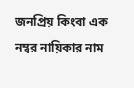জনপ্রিয় কিংবা এক নম্বর নায়িকার নাম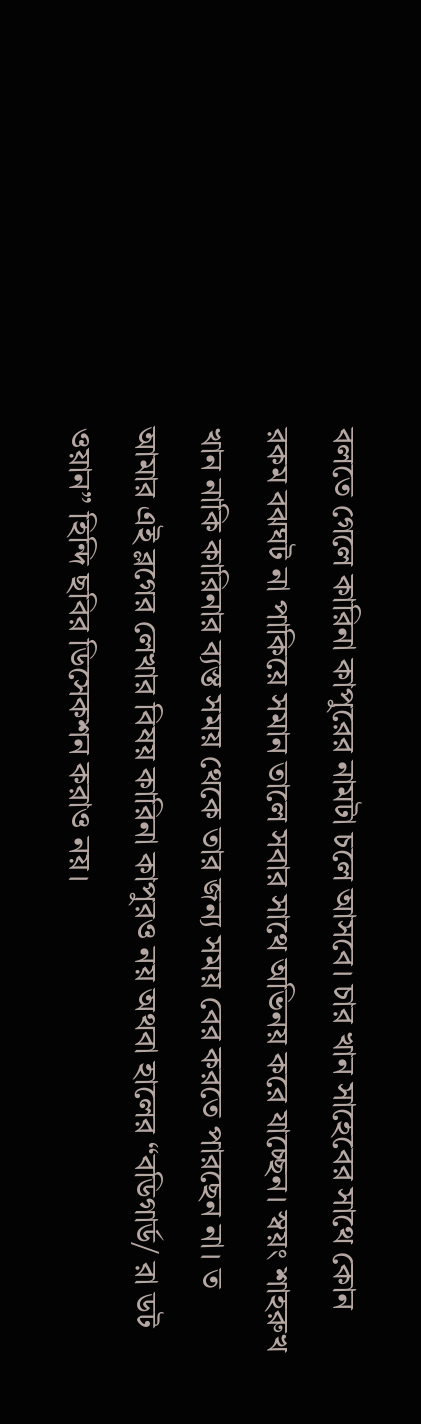বলতে গেলে কারিনা কাপুরের নামটা চলে আসবে। চার খান সাহেবের সাথে কোন রকম বঝঘট না পাকিয়ে সমান তালে সবার সাথে অভিনয় করে যাচ্ছেন। স্বয়ং শাহরুখ খান নাকি কারিনার ব্যস্ত সময় থেকে তার জন্য সময় বের করতে পারছেন না। ত আমার এই ব্লগের লেখার বিষয় কারিনা কাপুরও নয় অথবা হালের “বডিগার্ড/ রা ডট ওয়ান” হিন্দি ছবির ডিসেকশন করাও নয়।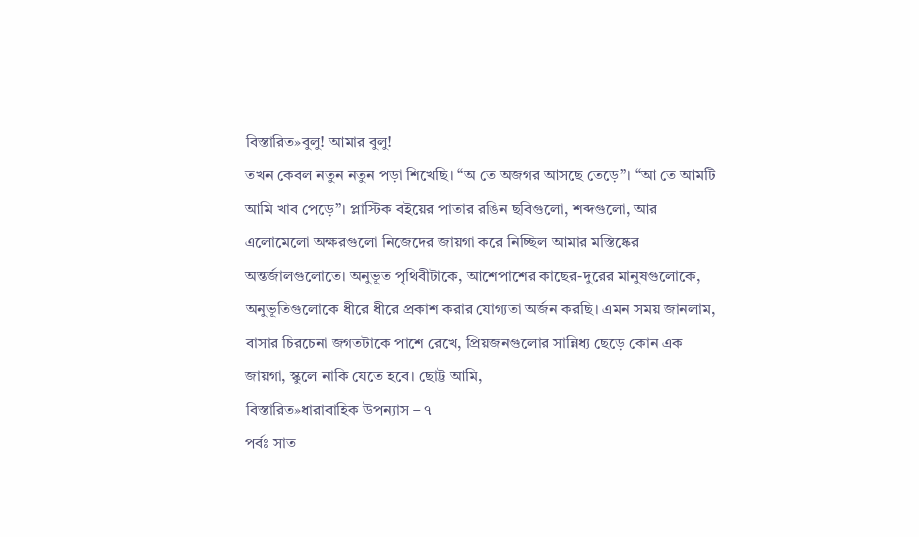বিস্তারিত»বুলু! আমার বুলু!
তখন কেবল নতুন নতুন পড়া শিখেছি। “অ তে অজগর আসছে তেড়ে”। “আ তে আমটি আমি খাব পেড়ে”। প্লাস্টিক বইয়ের পাতার রঙিন ছবিগুলো, শব্দগুলো, আর এলোমেলো অক্ষরগুলো নিজেদের জায়গা করে নিচ্ছিল আমার মস্তিষ্কের অন্তর্জালগুলোতে। অনুভূত পৃথিবীটাকে, আশেপাশের কাছের-দুরের মানুষগুলোকে, অনুভূতিগুলোকে ধীরে ধীরে প্রকাশ করার যোগ্যতা অর্জন করছি। এমন সময় জানলাম, বাসার চিরচেনা জগতটাকে পাশে রেখে, প্রিয়জনগুলোর সান্নিধ্য ছেড়ে কোন এক জায়গা, স্কুলে নাকি যেতে হবে। ছোট্ট আমি,
বিস্তারিত»ধারাবাহিক উপন্যাস – ৭
পর্বঃ সাত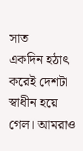সাত
একদিন হঠাৎ করেই দেশটা স্বাধীন হয়ে গেল। আমরাও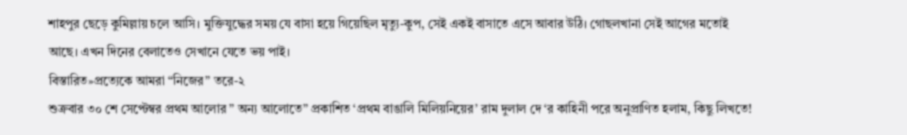শাহপুর ছেড়ে কুমিল্লায় চলে আসি। মুক্তিযুদ্ধের সময় যে বাসা হয়ে গিয়েছিল মৃত্যু-কুপ, সেই একই বাসাতে এসে আবার উঠি। গোছলখানা সেই আগের মতোই আছে। এখন দিনের বেলাতেও সেখানে যেতে ভয় পাই।
বিস্তারিত»প্রত্যেকে আমরা “নিজের” তরে-২
শুক্রবার ৩০ শে সেপ্টেম্বর প্রথম আলোর ” অন্য আলোতে” প্রকাশিত ‘প্রথম বাঙালি মিলিয়নিয়ের’ রাম দুলাল দে ‘র কাহিনী পরে অনুপ্রাণিত হলাম, কিছু লিখতে!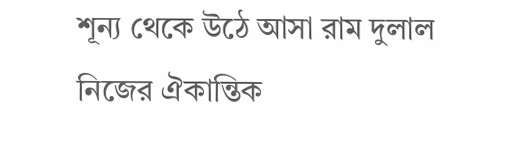শূন্য থেকে উঠে আসা রাম দুলাল নিজের ঐকান্তিক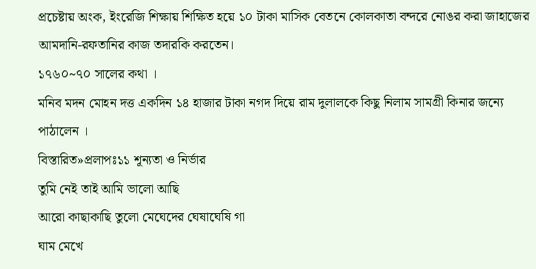প্রচেষ্টায় অংক, ইংরেজি শিক্ষায় শিক্ষিত হয়ে ১০ টাকা মাসিক বেতনে কোলকাতা বন্দরে নোঙর করা জাহাজের আমদানি-রফতানির কাজ তদারকি করতেন।
১৭৬০~৭০ সালের কথা ।
মনিব মদন মোহন দত্ত একদিন ১৪ হাজার টাকা নগদ দিয়ে রাম দুলালকে কিছু নিলাম সামগ্রী কিনার জন্যে পাঠালেন ।
বিস্তারিত»প্রলাপঃ১১ শূন্যতা ও নির্ভার
তুমি নেই তাই আমি ভালো আছি
আরো কাছাকাছি তুলো মেঘেদের ঘেষাঘেষি গা
ঘাম মেখে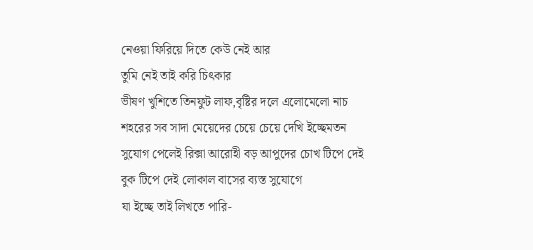নেওয়া ফিরিয়ে দিতে কেউ নেই আর
তুমি নেই তাই করি চিৎকার
ভীষণ খুশিতে তিনফুট লাফ,বৃষ্টির দলে এলোমেলো নাচ
শহরের সব সাদা মেয়েদের চেয়ে চেয়ে দেখি ইচ্ছেমতন
সুযোগ পেলেই রিক্সা আরোহী বড় আপুদের চোখ টিপে দেই
বুক টিপে দেই লোকাল বাসের ব্যস্ত সুযোগে
যা ইচ্ছে তাই লিখতে পারি-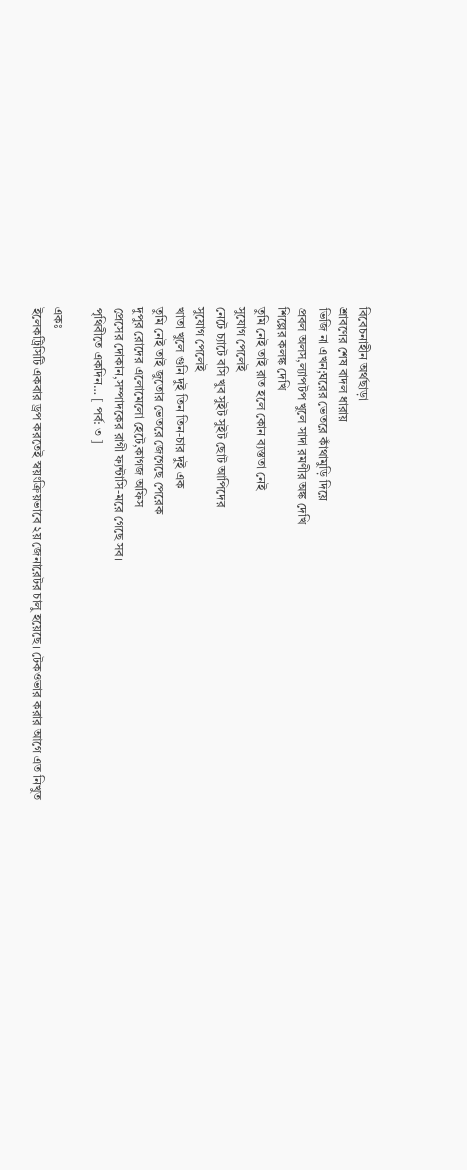বিবেচনাহীন অর্থছাড়া
শ্রাবণের শেষ বাদল ধারায়
ভিজি না এখন;ঘরের ভেতরে কাঁথামুড়ি দিয়ে
প্রবল অলস,ল্যাপটপ খুলে সাদা রমণীর অঙ্ক দেখি
শিল্পের কলঙ্ক দেখি
তুমি নেই তাই রাত হলে কোন ব্যস্ততা নেই
সুযোগ পেলেই
নেটে চ্যাটে বসি খুব সুইট সুইট ছোট আপিদের
সুযোগ পেলেই
খাতা খুলে গুনি দুই তিন তিন-চার দুই এক
তুমি নেই তাই জুতোর ভেতরে জেগেছে পেরেক
দুপুর রোদের এলোমেলো হেটে,কাগজ অফিস
প্রেসের দোকান,সম্পাদকের রাগী ফ্যন্টাসি-মরে গেছে সব।
পৃথিবীতে একদিন… [ পর্ব: ৩ ]

একঃ
ইলেকট্রিসিটি একবার ড্রপ করতেই স্বয়ংক্রিয়ভাবে ২য় জেনারেটর চালু হয়েছে। টেকওভার করার আগে এত নিখুত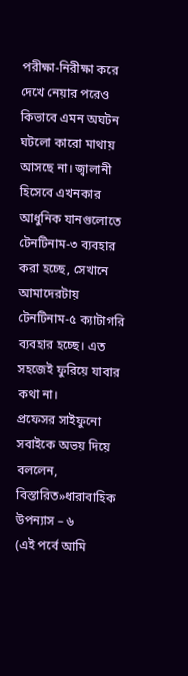পরীক্ষা-নিরীক্ষা করে দেখে নেয়ার পরেও কিভাবে এমন অঘটন ঘটলো কারো মাথায় আসছে না। জ্বালানী হিসেবে এখনকার আধুনিক যানগুলোতে টেনটিনাম-৩ ব্যবহার করা হচ্ছে, সেখানে আমাদেরটায় টেনটিনাম-৫ ক্যাটাগরি ব্যবহার হচ্ছে। এত সহজেই ফুরিয়ে যাবার কথা না।
প্রফেসর সাইফুনো সবাইকে অভয় দিয়ে বললেন,
বিস্তারিত»ধারাবাহিক উপন্যাস – ৬
(এই পর্বে আমি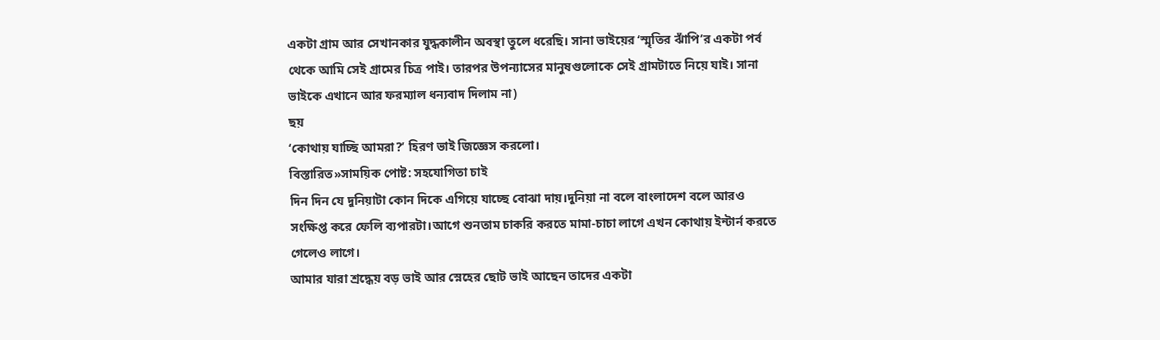একটা গ্রাম আর সেখানকার যুদ্ধকালীন অবস্থা তুলে ধরেছি। সানা ভাইয়ের ‘স্মৃতির ঝাঁপি’র একটা পর্ব থেকে আমি সেই গ্রামের চিত্র পাই। তারপর উপন্যাসের মানুষগুলোকে সেই গ্রামটাতে নিয়ে যাই। সানা ভাইকে এখানে আর ফরম্যাল ধন্যবাদ দিলাম না)
ছয়
‘কোথায় যাচ্ছি আমরা?’ হিরণ ভাই জিজ্ঞেস করলো।
বিস্তারিত»সাময়িক পোষ্ট: সহযোগিতা চাই
দিন দিন যে দুনিয়াটা কোন দিকে এগিয়ে যাচ্ছে বোঝা দায়।দুনিয়া না বলে বাংলাদেশ বলে আরও সংক্ষিপ্ত করে ফেলি ব্যপারটা।আগে শুনতাম চাকরি করতে মামা-চাচা লাগে এখন কোথায় ইন্টার্ন করতে গেলেও লাগে।
আমার যারা শ্রদ্ধেয় বড় ভাই আর স্নেহের ছোট ভাই আছেন তাদের একটা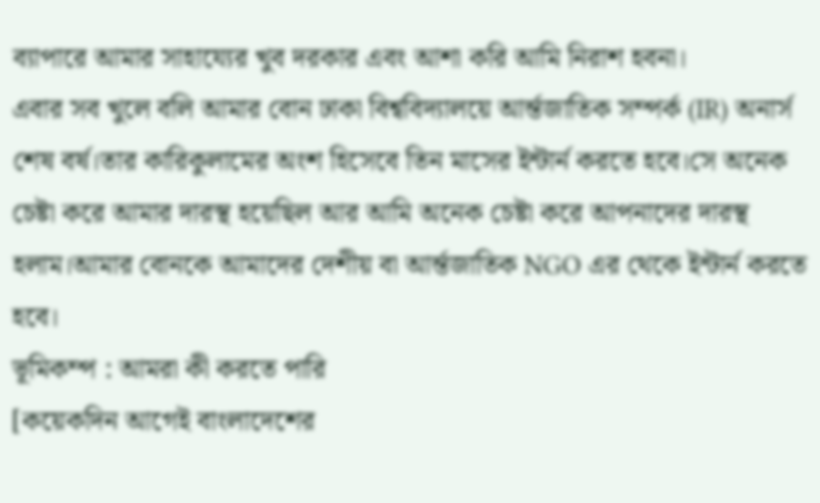ব্যাপারে আমার সাহায্যের খুব দরকার এবং আশা করি আমি নিরাশ হবনা।
এবার সব খুলে বলি আমার বোন ঢাকা বিশ্ববিদ্যালয়ে আর্ন্তজাতিক সম্পর্ক (IR) অনার্স শেষ বর্ষ।তার কারিকুলামের অংশ হিসেবে তিন মাসের ইন্টার্ন করতে হবে।সে অনেক চেষ্টা করে আমার দারস্থ হয়েছিল আর আমি অনেক চেষ্টা করে আপনাদের দারস্থ হলাম।আমার বোনকে আমাদের দেশীয় বা আর্ন্তজাতিক NGO এর থেকে ইন্টার্ন করতে হবে।
ভূমিকম্প : আমরা কী করতে পারি
[কয়েকদিন আগেই বাংলাদেশের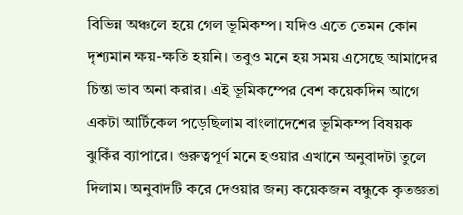বিভিন্ন অঞ্চলে হয়ে গেল ভূমিকম্প। যদিও এতে তেমন কোন দৃশ্যমান ক্ষয়-ক্ষতি হয়নি। তবুও মনে হয় সময় এসেছে আমাদের চিন্তা ভাব অনা করার। এই ভূমিকম্পের বেশ কয়েকদিন আগে একটা আর্টিকেল পড়েছিলাম বাংলাদেশের ভূমিকম্প বিষয়ক ঝুকিঁর ব্যাপারে। গুরুত্বপূর্ণ মনে হওয়ার এখানে অনুবাদটা তুলে দিলাম। অনুবাদটি করে দেওয়ার জন্য কয়েকজন বন্ধুকে কৃতজ্ঞতা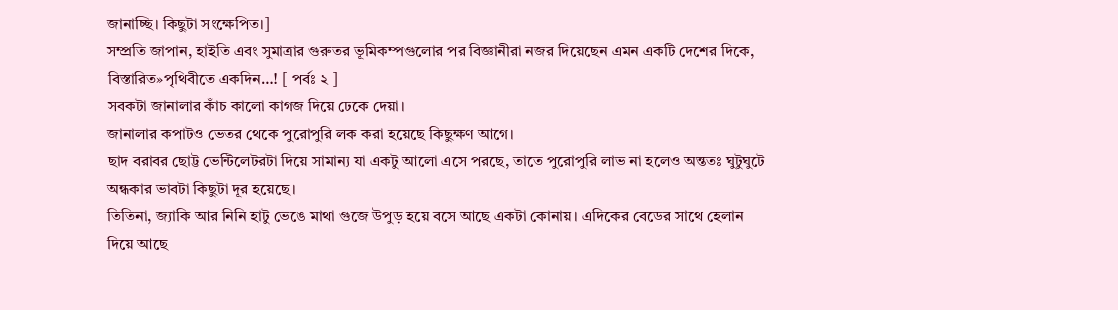জানাচ্ছি। কিছুটা সংক্ষেপিত।]
সম্প্রতি জাপান, হাইতি এবং সুমাত্রার গুরুতর ভূমিকম্পগুলোর পর বিজ্ঞানীরা নজর দিয়েছেন এমন একটি দেশের দিকে,
বিস্তারিত»পৃথিবীতে একদিন…! [ পর্বঃ ২ ]
সবকটা জানালার কাঁচ কালো কাগজ দিয়ে ঢেকে দেয়া।
জানালার কপাটও ভেতর থেকে পুরোপুরি লক করা হয়েছে কিছুক্ষণ আগে।
ছাদ বরাবর ছোট্ট ভেন্টিলেটরটা দিয়ে সামান্য যা একটু আলো এসে পরছে, তাতে পুরোপুরি লাভ না হলেও অন্ততঃ ঘুটুঘুটে অন্ধকার ভাবটা কিছুটা দূর হয়েছে।
তিতিনা, জ্যাকি আর নিনি হাটু ভেঙে মাথা গুজে উপুড় হয়ে বসে আছে একটা কোনায়। এদিকের বেডের সাথে হেলান দিয়ে আছে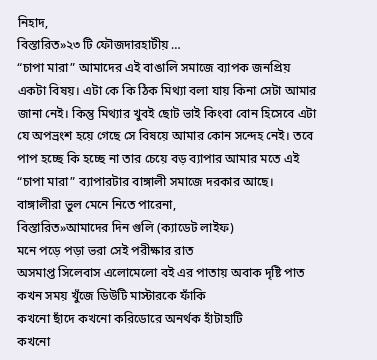নিহাদ,
বিস্তারিত»২৩ টি ফৌজদারহাটীয় …
“চাপা মারা” আমাদের এই বাঙালি সমাজে ব্যাপক জনপ্রিয় একটা বিষয়। এটা কে কি ঠিক মিথ্যা বলা যায় কিনা সেটা আমার জানা নেই। কিন্তু মিথ্যার খুবই ছোট ভাই কিংবা বোন হিসেবে এটা যে অপভ্রংশ হয়ে গেছে সে বিষয়ে আমার কোন সন্দেহ নেই। তবে পাপ হচ্ছে কি হচ্ছে না তার চেয়ে বড় ব্যাপার আমার মতে এই “চাপা মারা” ব্যাপারটার বাঙ্গালী সমাজে দরকার আছে। বাঙ্গালীরা ভুল মেনে নিতে পারেনা,
বিস্তারিত»আমাদের দিন গুলি (ক্যাডেট লাইফ)
মনে পড়ে পড়া ভরা সেই পরীক্ষার রাত
অসমাপ্ত সিলেবাস এলোমেলো বই এর পাতায় অবাক দৃষ্টি পাত
কখন সময় খুঁজে ডিউটি মাস্টারকে ফাঁকি
কখনো ছাঁদে কখনো করিডোরে অনর্থক হাঁটাহাটি
কখনো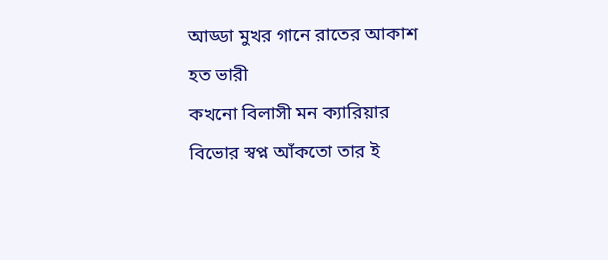আড্ডা মুখর গানে রাতের আকাশ হত ভারী
কখনো বিলাসী মন ক্যারিয়ার বিভোর স্বপ্ন আঁকতো তার ই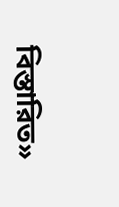বিস্তারিত»